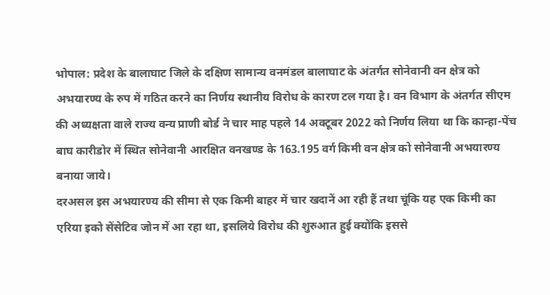भोपाल: प्रदेश के बालाघाट जिले के दक्षिण सामान्य वनमंडल बालाघाट के अंतर्गत सोनेवानी वन क्षेत्र को अभयारण्य के रुप में गठित करने का निर्णय स्थानीय विरोध के कारण टल गया है। वन विभाग के अंतर्गत सीएम की अध्यक्षता वाले राज्य वन्य प्राणी बोर्ड ने चार माह पहले 14 अक्टूबर 2022 को निर्णय लिया था कि कान्हा-पेंच बाघ कारीडोर में स्थित सोनेवानी आरक्षित वनखण्ड के 163.195 वर्ग किमी वन क्षेत्र को सोनेवानी अभयारण्य बनाया जाये।
दरअसल इस अभयारण्य की सीमा से एक किमी बाहर में चार खदानें आ रही हैं तथा चूंकि यह एक किमी का एरिया इको सेंसेटिव जोन में आ रहा था, इसलिये विरोध की शुरुआत हुई क्योंकि इससे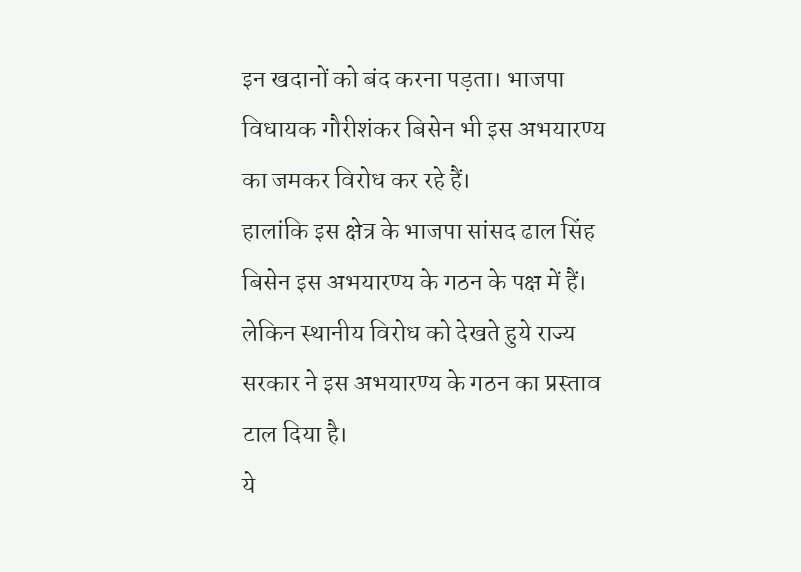इन खदानों को बंद करना पड़ता। भाजपा विधायक गौरीशंकर बिसेन भी इस अभयारण्य का जमकर विरोध कर रहे हैं।
हालांकि इस क्षेत्र के भाजपा सांसद ढाल सिंह बिसेन इस अभयारण्य के गठन के पक्ष में हैं। लेकिन स्थानीय विरोध को देखते हुये राज्य सरकार ने इस अभयारण्य के गठन का प्रस्ताव टाल दिया है।
ये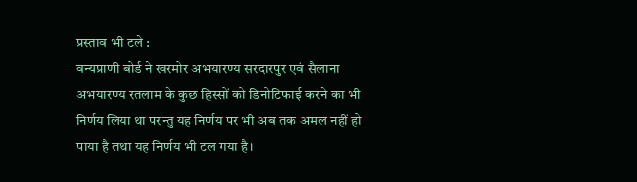प्रस्ताव भी टले :
वन्यप्राणी बोर्ड ने खरमोर अभयारण्य सरदारपुर एवं सैलाना अभयारण्य रतलाम के कुछ हिस्सों को डिनोटिफाई करने का भी निर्णय लिया था परन्तु यह निर्णय पर भी अब तक अमल नहीं हो पाया है तथा यह निर्णय भी टल गया है।